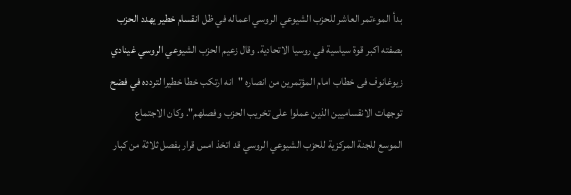بدأ الموءتمر العاشر للحزب الشيوعي الروسي اعماله في ظل انقسام خطير يهدد الحزب بصفته اكبر قوة سياسية في روسيا الاتحادية. وقال زعيم الحزب الشيوعي الروسي غينادي زيوغانوف فى خطاب امام المؤتمرين من انصاره "انه ارتكب خطا خطيرا لتردده في فضح توجهات الانقساميين الذين عملوا على تخريب الحزب وفصلهم". وكان الاجتماع الموسع للجنة المركزية للحزب الشيوعي الروسي قد اتخذ امس قرار بفصل ثلاثة من كبار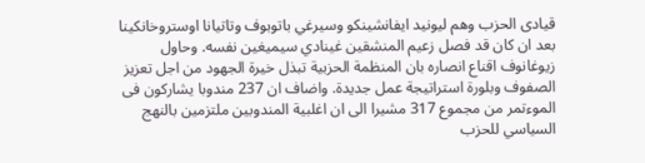قيادى الحزب وهم ليونيد ايفانشينكو وسيرغي باتوبوف وتاتيانا اوستروخانكينا بعد ان كان قد فصل زعيم المنشقين غينادي سيميغين نفسه. وحاول زيوغانوف اقناع انصاره بان المنظمة الحزبية تبذل خيرة الجهود من اجل تعزيز الصفوف وبلورة استراتيجة عمل جديدة. واضاف ان 237 مندوبا يشاركون فى الموءتمر من مجموع 317 مشيرا الى ان اغلبية المندوبين ملتزمين بالنهج السياسي للحزب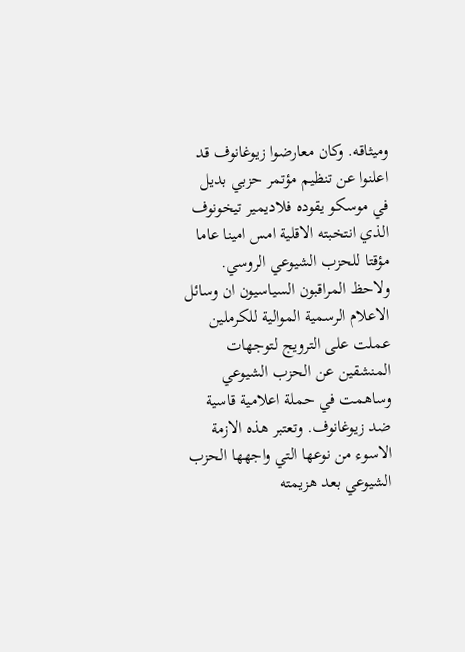وميثاقه. وكان معارضوا زيوغانوف قد اعلنوا عن تنظيم مؤتمر حزبي بديل في موسكو يقوده فلاديمير تيخونوف الذي انتخبته الاقلية امس امينا عاما مؤقتا للحزب الشيوعي الروسي. ولاحظ المراقبون السياسيون ان وسائل الاعلام الرسمية الموالية للكرملين عملت على الترويج لتوجهات المنشقين عن الحزب الشيوعي وساهمت في حملة اعلامية قاسية ضد زيوغانوف. وتعتبر هذه الازمة الاسوء من نوعها التي واجهها الحزب الشيوعي بعد هزيمته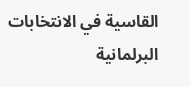القاسية في الانتخابات البرلمانية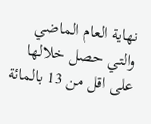نهاية العام الماضي والتي حصل خلالها على اقل من 13 بالمائة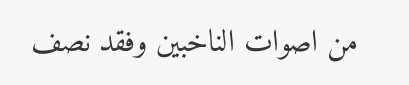من اصوات الناخبين وفقد نصف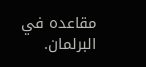مقاعده في البرلمان.